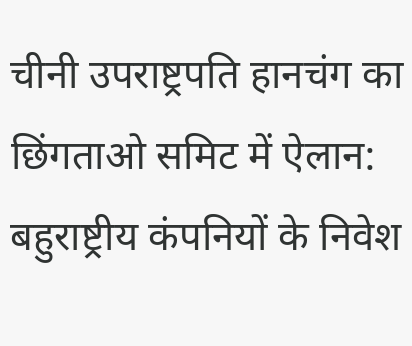चीनी उपराष्ट्रपति हानचंग का छिंगताओ समिट में ऐलान: बहुराष्ट्रीय कंपनियों के निवेश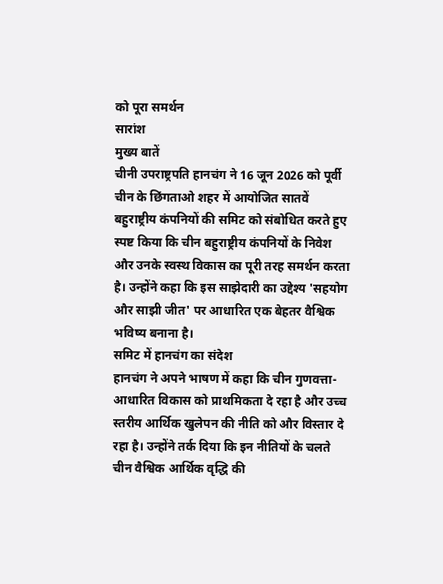को पूरा समर्थन
सारांश
मुख्य बातें
चीनी उपराष्ट्रपति हानचंग ने 16 जून 2026 को पूर्वी चीन के छिंगताओ शहर में आयोजित सातवें बहुराष्ट्रीय कंपनियों की समिट को संबोधित करते हुए स्पष्ट किया कि चीन बहुराष्ट्रीय कंपनियों के निवेश और उनके स्वस्थ विकास का पूरी तरह समर्थन करता है। उन्होंने कहा कि इस साझेदारी का उद्देश्य 'सहयोग और साझी जीत' पर आधारित एक बेहतर वैश्विक भविष्य बनाना है।
समिट में हानचंग का संदेश
हानचंग ने अपने भाषण में कहा कि चीन गुणवत्ता-आधारित विकास को प्राथमिकता दे रहा है और उच्च स्तरीय आर्थिक खुलेपन की नीति को और विस्तार दे रहा है। उन्होंने तर्क दिया कि इन नीतियों के चलते चीन वैश्विक आर्थिक वृद्धि की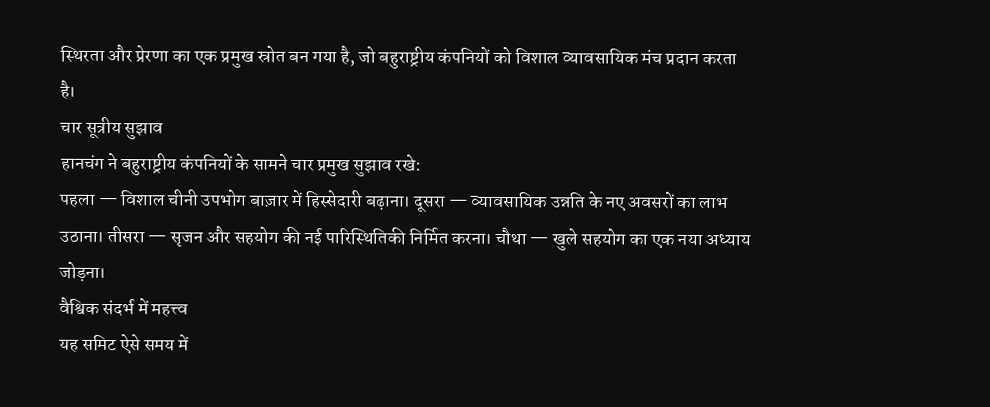स्थिरता और प्रेरणा का एक प्रमुख स्रोत बन गया है, जो बहुराष्ट्रीय कंपनियों को विशाल व्यावसायिक मंच प्रदान करता है।
चार सूत्रीय सुझाव
हानचंग ने बहुराष्ट्रीय कंपनियों के सामने चार प्रमुख सुझाव रखे:
पहला — विशाल चीनी उपभोग बाज़ार में हिस्सेदारी बढ़ाना। दूसरा — व्यावसायिक उन्नति के नए अवसरों का लाभ उठाना। तीसरा — सृजन और सहयोग की नई पारिस्थितिकी निर्मित करना। चौथा — खुले सहयोग का एक नया अध्याय जोड़ना।
वैश्विक संदर्भ में महत्त्व
यह समिट ऐसे समय में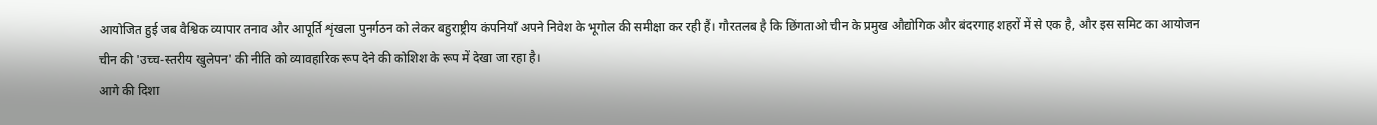आयोजित हुई जब वैश्विक व्यापार तनाव और आपूर्ति शृंखला पुनर्गठन को लेकर बहुराष्ट्रीय कंपनियाँ अपने निवेश के भूगोल की समीक्षा कर रही हैं। गौरतलब है कि छिंगताओ चीन के प्रमुख औद्योगिक और बंदरगाह शहरों में से एक है, और इस समिट का आयोजन चीन की 'उच्च-स्तरीय खुलेपन' की नीति को व्यावहारिक रूप देने की कोशिश के रूप में देखा जा रहा है।
आगे की दिशा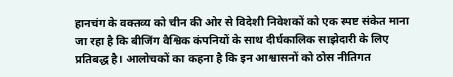हानचंग के वक्तव्य को चीन की ओर से विदेशी निवेशकों को एक स्पष्ट संकेत माना जा रहा है कि बीजिंग वैश्विक कंपनियों के साथ दीर्घकालिक साझेदारी के लिए प्रतिबद्ध है। आलोचकों का कहना है कि इन आश्वासनों को ठोस नीतिगत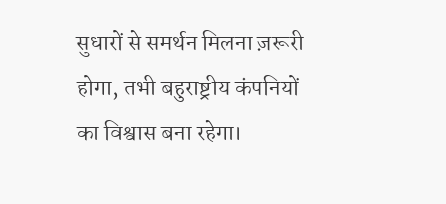सुधारों से समर्थन मिलना ज़रूरी होगा, तभी बहुराष्ट्रीय कंपनियों का विश्वास बना रहेगा।